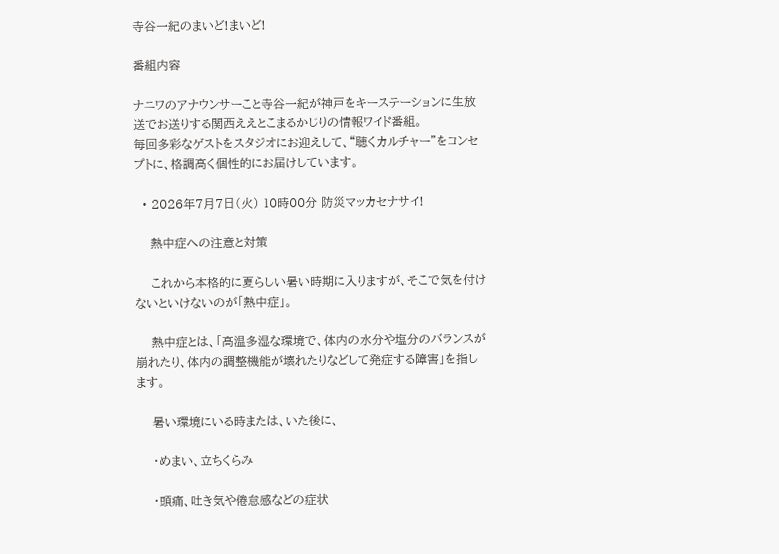寺谷一紀のまいど!まいど!

番組内容

ナニワのアナウンサーこと寺谷一紀が神戸をキーステーションに生放送でお送りする関西ええとこまるかじりの情報ワイド番組。
毎回多彩なゲストをスタジオにお迎えして、“聴くカルチャー”をコンセプトに、格調高く個性的にお届けしています。

  • 2026年7月7日(火) 10時00分 防災マッカセナサイ!

    熱中症への注意と対策

    これから本格的に夏らしい暑い時期に入りますが、そこで気を付けないといけないのが「熱中症」。

    熱中症とは、「高温多湿な環境で、体内の水分や塩分のバランスが崩れたり、体内の調整機能が壊れたりなどして発症する障害」を指します。

    暑い環境にいる時または、いた後に、

    ・めまい、立ちくらみ

    ・頭痛、吐き気や倦怠感などの症状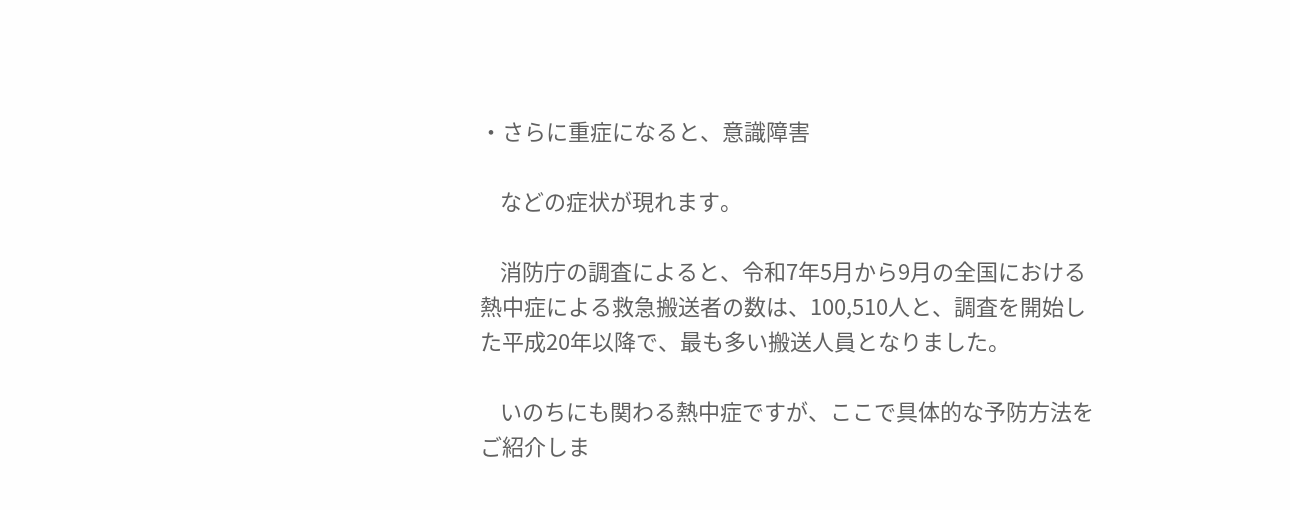・さらに重症になると、意識障害

    などの症状が現れます。

    消防庁の調査によると、令和7年5月から9月の全国における熱中症による救急搬送者の数は、100,510人と、調査を開始した平成20年以降で、最も多い搬送人員となりました。

    いのちにも関わる熱中症ですが、ここで具体的な予防方法をご紹介しま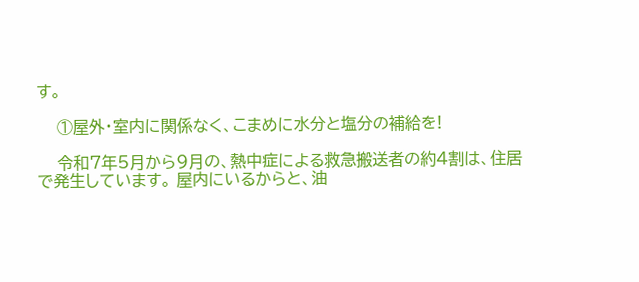す。

    ①屋外・室内に関係なく、こまめに水分と塩分の補給を!

    令和7年5月から9月の、熱中症による救急搬送者の約4割は、住居で発生しています。 屋内にいるからと、油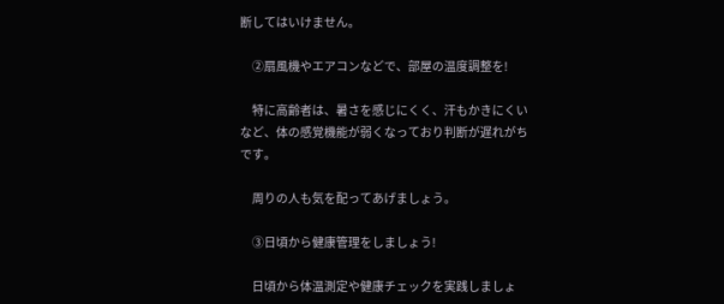断してはいけません。

    ②扇風機やエアコンなどで、部屋の温度調整を!

    特に高齢者は、暑さを感じにくく、汗もかきにくいなど、体の感覚機能が弱くなっており判断が遅れがちです。

    周りの人も気を配ってあげましょう。

    ③日頃から健康管理をしましょう!

    日頃から体温測定や健康チェックを実践しましょ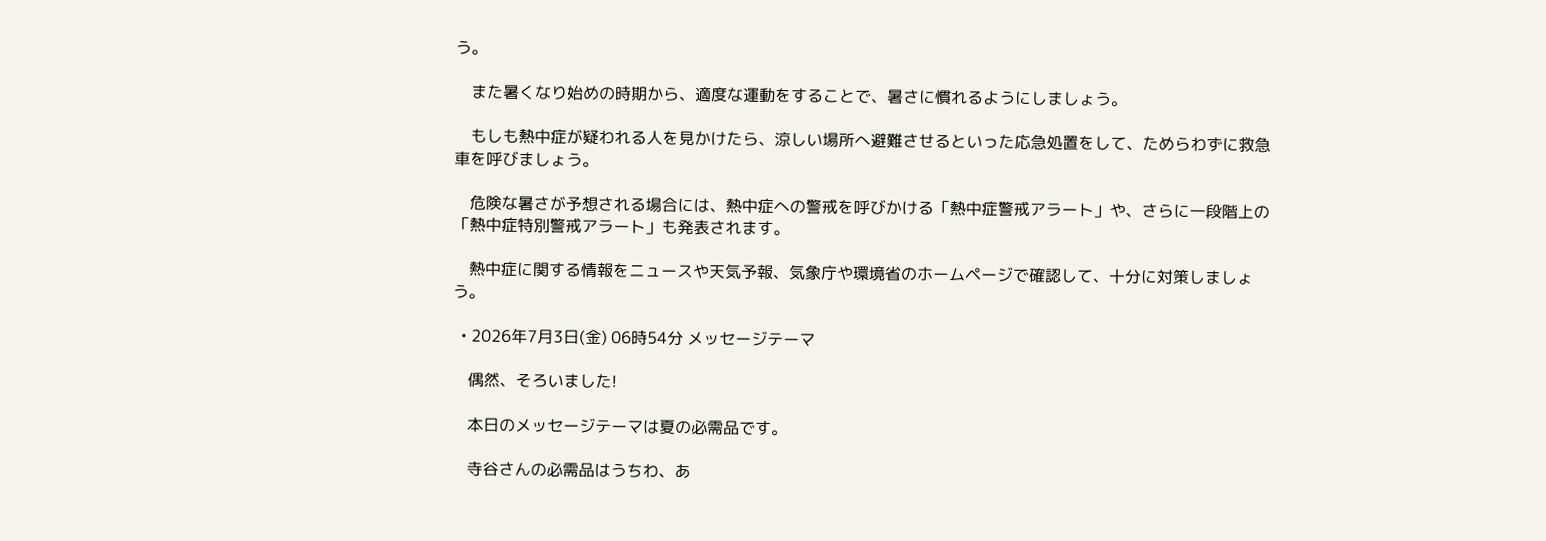う。

    また暑くなり始めの時期から、適度な運動をすることで、暑さに慣れるようにしましょう。

    もしも熱中症が疑われる人を見かけたら、涼しい場所へ避難させるといった応急処置をして、ためらわずに救急車を呼びましょう。

    危険な暑さが予想される場合には、熱中症への警戒を呼びかける「熱中症警戒アラート」や、さらに一段階上の「熱中症特別警戒アラート」も発表されます。

    熱中症に関する情報をニュースや天気予報、気象庁や環境省のホームページで確認して、十分に対策しましょう。

  • 2026年7月3日(金) 06時54分 メッセージテーマ

    偶然、そろいました!

    本日のメッセージテーマは夏の必需品です。

    寺谷さんの必需品はうちわ、あ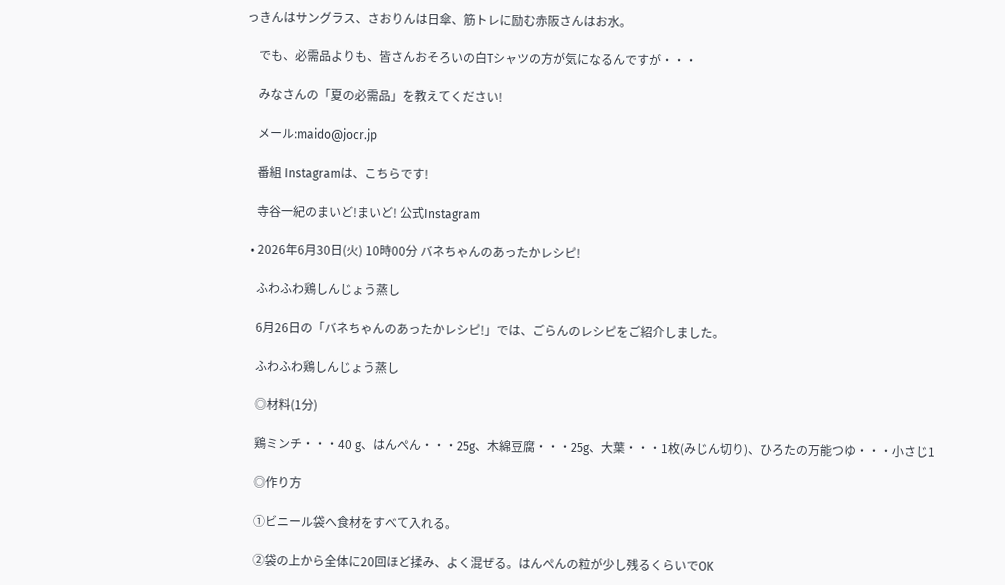っきんはサングラス、さおりんは日傘、筋トレに励む赤阪さんはお水。

    でも、必需品よりも、皆さんおそろいの白Tシャツの方が気になるんですが・・・

    みなさんの「夏の必需品」を教えてください!

    メール:maido@jocr.jp

    番組 Instagramは、こちらです!

    寺谷一紀のまいど!まいど! 公式Instagram

  • 2026年6月30日(火) 10時00分 バネちゃんのあったかレシピ!

    ふわふわ鶏しんじょう蒸し

    6月26日の「バネちゃんのあったかレシピ!」では、ごらんのレシピをご紹介しました。

    ふわふわ鶏しんじょう蒸し

    ◎材料(1分)

    鶏ミンチ・・・40 g、はんぺん・・・25g、木綿豆腐・・・25g、大葉・・・1枚(みじん切り)、ひろたの万能つゆ・・・小さじ1

    ◎作り方

    ①ビニール袋へ食材をすべて入れる。

    ②袋の上から全体に20回ほど揉み、よく混ぜる。はんぺんの粒が少し残るくらいでOK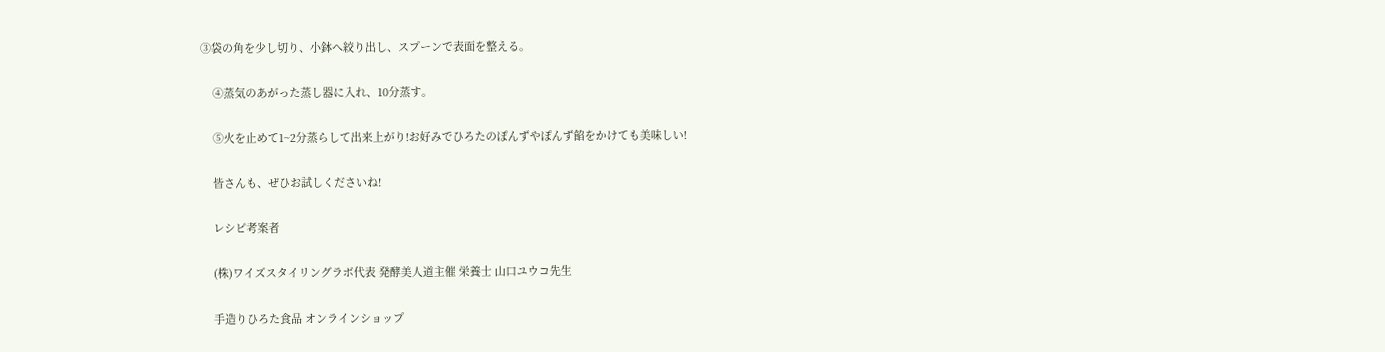③袋の角を少し切り、小鉢へ絞り出し、スプーンで表面を整える。

    ④蒸気のあがった蒸し器に入れ、10分蒸す。

    ⑤火を止めて1~2分蒸らして出来上がり!お好みでひろたのぽんずやぽんず餡をかけても美味しい!

    皆さんも、ぜひお試しくださいね!

    レシピ考案者

    (株)ワイズスタイリングラボ代表 発酵美人道主催 栄養士 山口ユウコ先生

    手造りひろた食品 オンラインショップ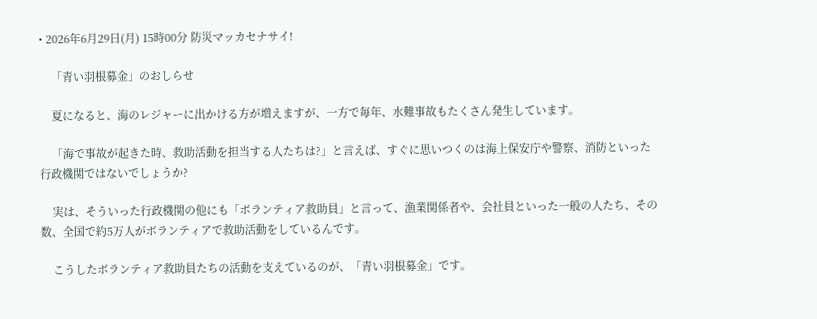• 2026年6月29日(月) 15時00分 防災マッカセナサイ!

    「青い羽根募金」のおしらせ

    夏になると、海のレジャーに出かける方が増えますが、一方で毎年、水難事故もたくさん発生しています。

    「海で事故が起きた時、救助活動を担当する人たちは?」と言えば、すぐに思いつくのは海上保安庁や警察、消防といった行政機関ではないでしょうか?

    実は、そういった行政機関の他にも「ボランティア救助員」と言って、漁業関係者や、会社員といった一般の人たち、その数、全国で約5万人がボランティアで救助活動をしているんです。

    こうしたボランティア救助員たちの活動を支えているのが、「青い羽根募金」です。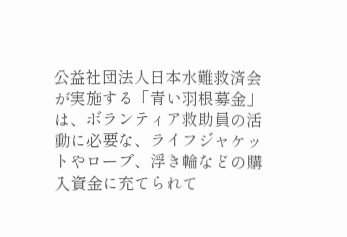公益社団法人日本水難救済会が実施する「青い羽根募金」は、ボランティア救助員の活動に必要な、ライフジャケットやロープ、浮き輪などの購入資金に充てられて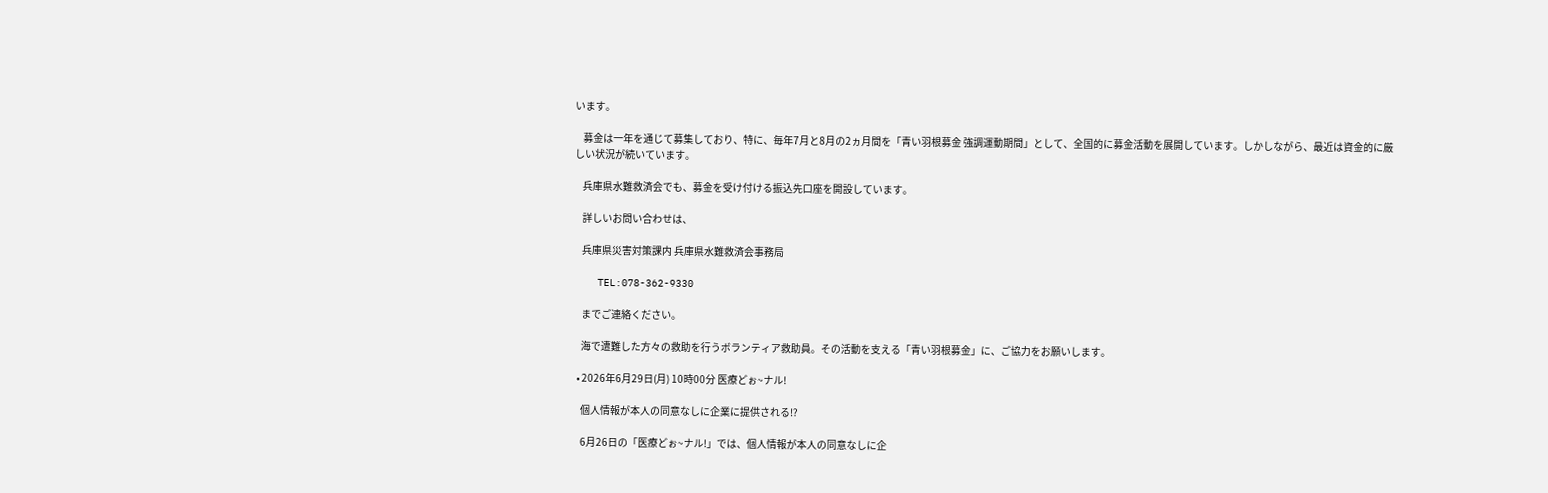います。

    募金は一年を通じて募集しており、特に、毎年7月と8月の2ヵ月間を「青い羽根募金 強調運動期間」として、全国的に募金活動を展開しています。しかしながら、最近は資金的に厳しい状況が続いています。

    兵庫県水難救済会でも、募金を受け付ける振込先口座を開設しています。

    詳しいお問い合わせは、

    兵庫県災害対策課内 兵庫県水難救済会事務局

    TEL:078-362-9330

    までご連絡ください。

    海で遭難した方々の救助を行うボランティア救助員。その活動を支える「青い羽根募金」に、ご協力をお願いします。

  • 2026年6月29日(月) 10時00分 医療どぉ~ナル!

    個人情報が本人の同意なしに企業に提供される⁉

    6月26日の「医療どぉ~ナル!」では、個人情報が本人の同意なしに企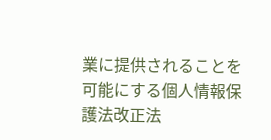業に提供されることを可能にする個人情報保護法改正法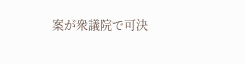案が衆議院で可決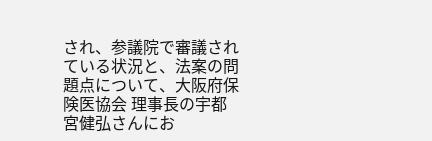され、参議院で審議されている状況と、法案の問題点について、大阪府保険医協会 理事長の宇都宮健弘さんにお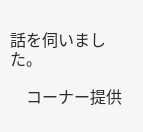話を伺いました。

    コーナー提供